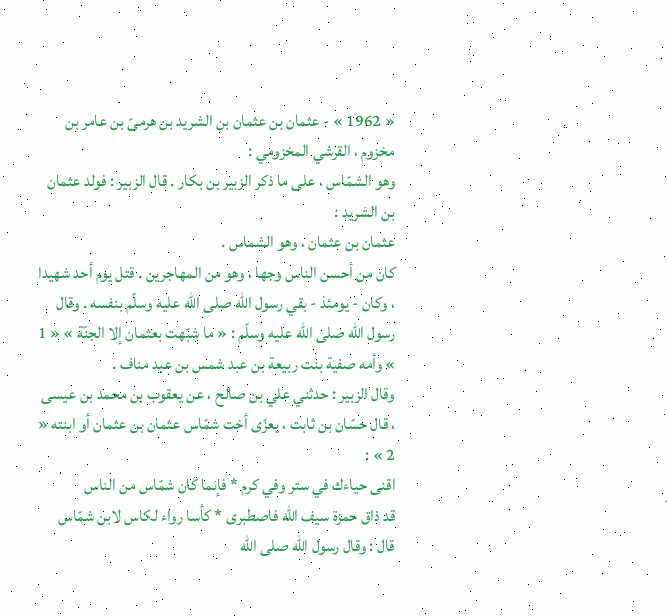« 1962 » - عثمان بن عثمان بن الشريد بن هرمىّ بن عامر بن مخزوم ، القرشي المخزومي :
وهو الشمّاس ، على ما ذكر الزبير بن بكار . قال الزبير : فولد عثمان بن الشريد :
عثمان بن عثمان ، وهو الشماس .
كان من أحسن الناس وجها ، وهو من المهاجرين . قتل يوم أحد شهيدا ، وكان - يومئذ - بقي رسول اللّه صلى اللّه عليه وسلّم بنفسه . وقال رسول اللّه صلى اللّه عليه وسلّم : « ما شبّهت بعثمان إلا الجنّة » « 1 » وأمه صفية بنت ربيعة بن عبد شمس بن عبد مناف .
وقال الزبير : حدثني علي بن صالح ، عن يعقوب بن محمد بن عيسى ، قال حسّان بن ثابت ، يعزّى أخت شمّاس عثمان بن عثمان أو ابنته « 2 » :
اقنى حياءك في ستر وفي كرم * فإنما كان شمّاس من الناس
قد ذاق حمزة سيف اللّه فاصطبرى * كأسا رواء لكاس لابن شمّاس
قال : وقال رسول اللّه صلى اللّه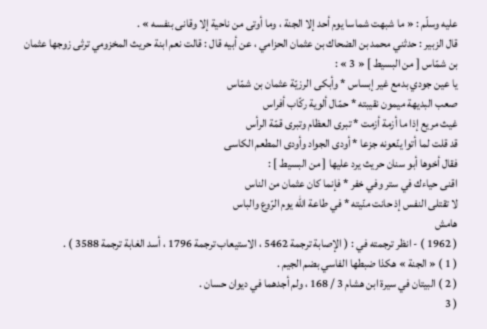عليه وسلّم : « ما شبهت شماسا يوم أحد إلا الجنة ، وما أوتى من ناحية إلا وقانى بنفسه » .
قال الزبير : حدثني محمد بن الضحاك بن عثمان الحزامي ، عن أبيه قال : قالت نعم ابنة حريث المخزومي ترثى زوجها عثمان بن شمّاس [ من البسيط ] « 3 » :
يا عين جودي بدمع غير إبساس * وأبكى الرزيّة عثمان بن شمّاس
صعب البديهة ميمون نقيبته * حمّال ألوية ركّاب أفراس
غيث مريع إذا ما أزمة أزمت * تبرى العظام وتبرى قمّة الرأس
قد قلت لما أتوا ينّعونه جزعا * أودى الجواد وأودى المطعم الكاسى
فقال أخوها أبو سنان حريث يرد عليها [ من البسيط ] :
اقنى حياءك في ستر وفي خفر * فإنما كان عثمان من الناس
لا تقتلى النفس إذ حانت منّيته * في طاعة اللّه يوم الرّوع والباس
هامش
( 1962 ) - انظر ترجمته في : ( الإصابة ترجمة 5462 ، الاستيعاب ترجمة 1796 ، أسد الغابة ترجمة 3588 ) .
( 1 ) « الجنة » هكذا ضبطها الفاسي بضم الجيم .
( 2 ) البيتان في سيرة ابن هشام 3 / 168 ، ولم أجدهما في ديوان حسان .
( 3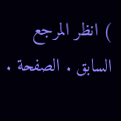) انظر المرجع السابق . الصفحة .